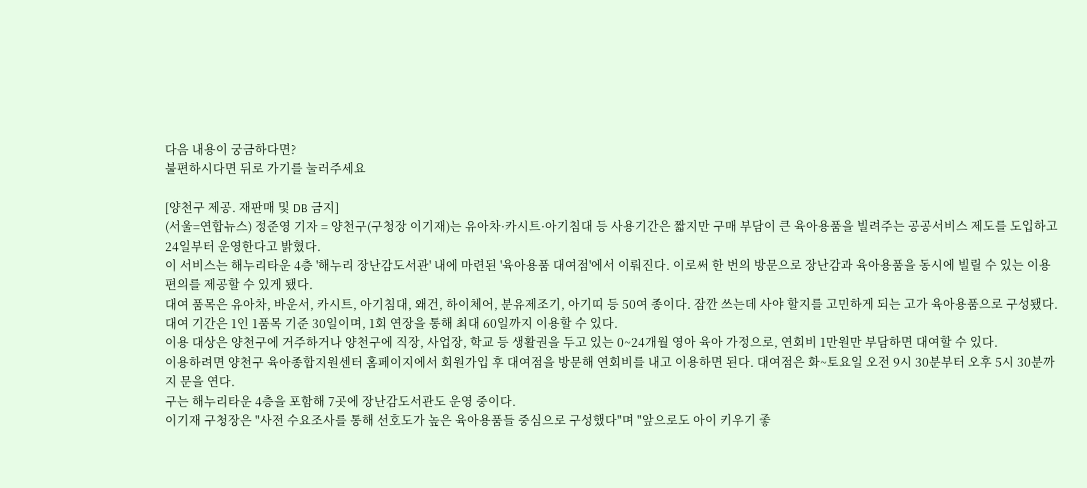다음 내용이 궁금하다면?
불편하시다면 뒤로 가기를 눌러주세요

[양천구 제공. 재판매 및 DB 금지]
(서울=연합뉴스) 정준영 기자 = 양천구(구청장 이기재)는 유아차·카시트·아기침대 등 사용기간은 짧지만 구매 부담이 큰 육아용품을 빌려주는 공공서비스 제도를 도입하고 24일부터 운영한다고 밝혔다.
이 서비스는 해누리타운 4층 '해누리 장난감도서관' 내에 마련된 '육아용품 대여점'에서 이뤄진다. 이로써 한 번의 방문으로 장난감과 육아용품을 동시에 빌릴 수 있는 이용 편의를 제공할 수 있게 됐다.
대여 품목은 유아차, 바운서, 카시트, 아기침대, 왜건, 하이체어, 분유제조기, 아기띠 등 50여 종이다. 잠깐 쓰는데 사야 할지를 고민하게 되는 고가 육아용품으로 구성됐다.
대여 기간은 1인 1품목 기준 30일이며, 1회 연장을 통해 최대 60일까지 이용할 수 있다.
이용 대상은 양천구에 거주하거나 양천구에 직장, 사업장, 학교 등 생활권을 두고 있는 0~24개월 영아 육아 가정으로, 연회비 1만원만 부담하면 대여할 수 있다.
이용하려면 양천구 육아종합지원센터 홈페이지에서 회원가입 후 대여점을 방문해 연회비를 내고 이용하면 된다. 대여점은 화~토요일 오전 9시 30분부터 오후 5시 30분까지 문을 연다.
구는 해누리타운 4층을 포함해 7곳에 장난감도서관도 운영 중이다.
이기재 구청장은 "사전 수요조사를 통해 선호도가 높은 육아용품들 중심으로 구성했다"며 "앞으로도 아이 키우기 좋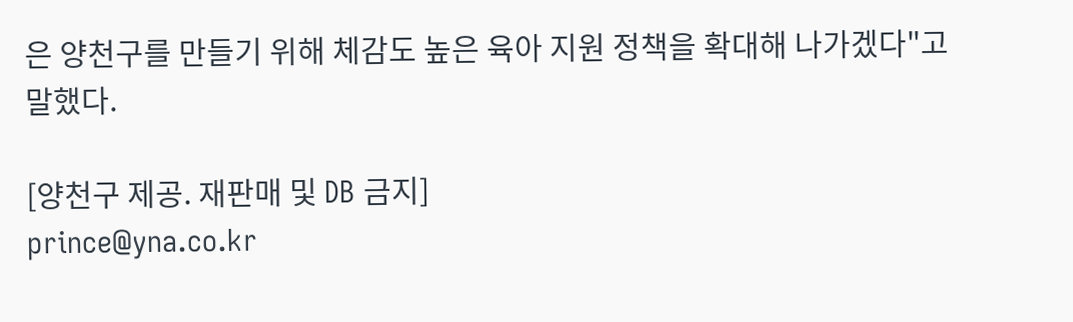은 양천구를 만들기 위해 체감도 높은 육아 지원 정책을 확대해 나가겠다"고 말했다.

[양천구 제공. 재판매 및 DB 금지]
prince@yna.co.kr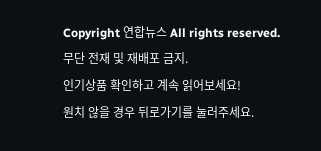Copyright 연합뉴스 All rights reserved. 무단 전재 및 재배포 금지.
인기상품 확인하고 계속 읽어보세요!
원치 않을 경우 뒤로가기를 눌러주세요.